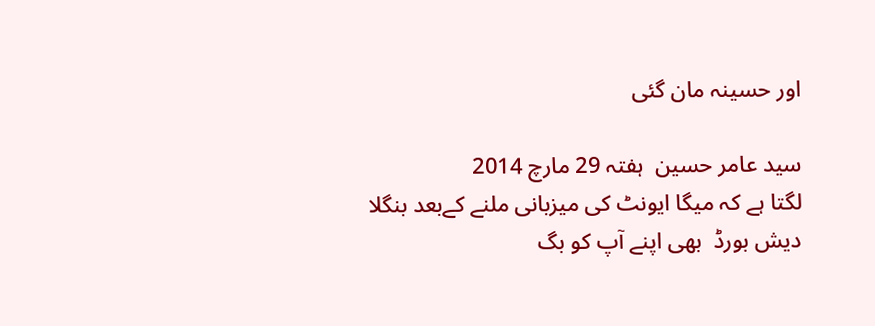اور حسینہ مان گئی

سید عامر حسین  ہفتہ 29 مارچ 2014
لگتا ہے کہ میگا ایونٹ کی میزبانی ملنے کےبعد بنگلا دیش بورڈ  بھی اپنے آپ کو بگ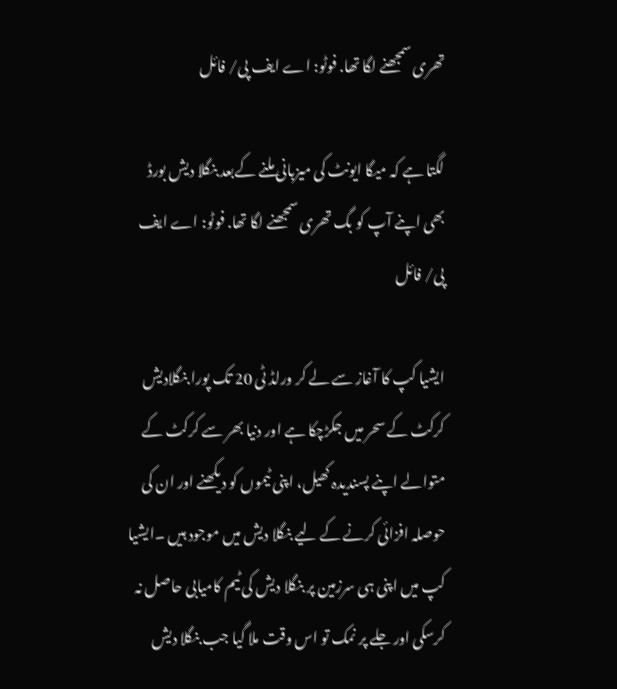تھری سمجھنے لگا تھا. فوٹو: اے ایف پی/ فائل

لگتا ہے کہ میگا ایونٹ کی میزبانی ملنے کےبعد بنگلا دیش بورڈ بھی اپنے آپ کو بگ تھری سمجھنے لگا تھا. فوٹو: اے ایف پی/ فائل

ایشیا کپ کا آغاز سے لے کر ورلڈ ٹی 20 تک پورا بنگلادیش کرکٹ کے سحر میں جکڑچکا ہے اور دنیا بھر سے کرکٹ کے متوالے اپنے پسندیدہ کھیل، اپنی ٹیموں کو دیکھنے اور ان کی حوصلہ افزائی کرنے کے لیے بنگلا دیش میں موجود ہیں ۔ایشیا کپ میں اپنی ہی سرزمین پر بنگلا دیش کی ٹیم کامیابی حاصل نہ کرسکی اور جلے پر نمک تو اس وقت ملا گیا جب بنگلا دیش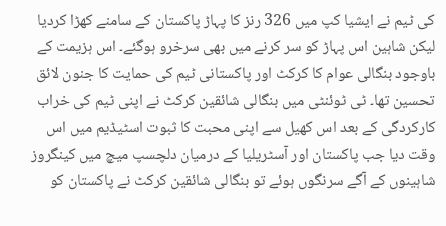کی ٹیم نے ایشیا کپ میں 326 رنز کا پہاڑ پاکستان کے سامنے کھڑا کردیا لیکن شاہین اس پہاڑ کو سر کرنے میں بھی سرخرو ہوگئے۔ اس ہزیمت کے باوجود بنگالی عوام کا کرکٹ اور پاکستانی ٹیم کی حمایت کا جنون لائق تحسین تھا۔ ٹی ٹوئنٹی میں بنگالی شائقین کرکٹ نے اپنی ٹیم کی خراب کارکردگی کے بعد اس کھیل سے اپنی محبت کا ثبوت اسٹیڈیم میں اس وقت دیا جب پاکستان اور آسٹریلیا کے درمیان دلچسپ میچ میں کینگروز شاہینوں کے آگے سرنگوں ہوئے تو بنگالی شائقین کرکٹ نے پاکستان کو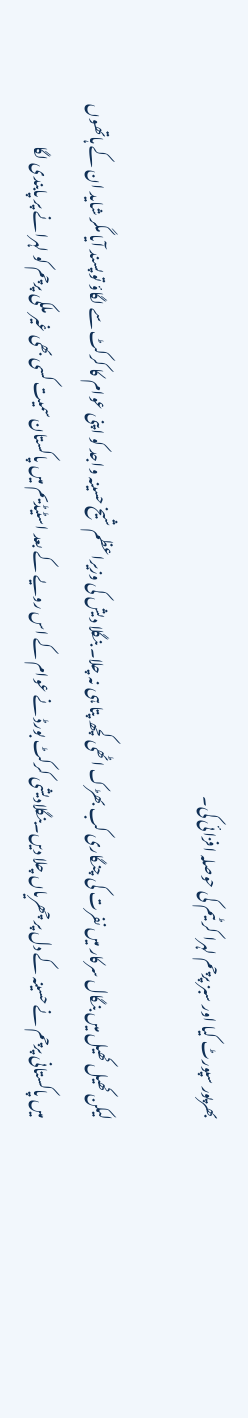بھرپور سپورٹ کیا اور سبز پرچم لہرا کر ٹیم کی حوصلہ افزائی کی۔

لیکن کھیل کھیل میں بنگال سرکار میں نفرت کی چنگاری کب بھڑک اٹھی کچھ پتا ہی نہ چلا۔ بنگلا دیش کی وزیراعظم شیخ حسینہ واجد کو اپنی عوام کا کرکٹ سے لگاؤ توپسند آیا مگر شاید ان کے ہاتھوں میں پاکستانی پرچم نے حسینہ کے دل پر چھریاں چلا دیں۔بنگلادیشی کرکٹ بورڈ نے عوام کے اس رویے کے بعد اسٹیڈیم میں پاکستان سمیت کسی بھی غیر ملکی پرچم کو لہرانے پر پابندی لگا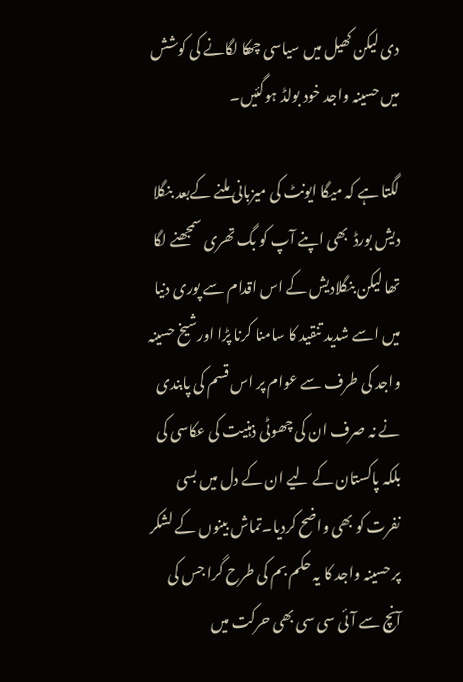دی لیکن کھیل میں سیاسی چھکا لگانے کی کوشش میں حسینہ واجد خود بولڈ ہوگئیں۔

لگتا ہے کہ میگا ایونٹ کی میزبانی ملنے کےبعد بنگلا دیش بورڈ  بھی اپنے آپ کو بگ تھری سمجھنے لگا تھا لیکن بنگلادیش کے اس اقدام سے پوری دنیا میں اسے شدید تنقید کا سامنا کرنا پڑا اورشیخ حسینہ واجد کی طرف سے عوام پر اس قسم کی پابندی نے نہ صرف ان کی چھوٹی ذہنیت کی عکاسی کی بلکہ پاکستان کے لیے ان کے دل میں بسی نفرت کو بھی واضح کردیا۔تماش بینوں کے لشکر پر حسینہ واجد کا یہ حکم بم کی طرح گرا جس کی آنچ سے آئی سی سی بھی حرکت میں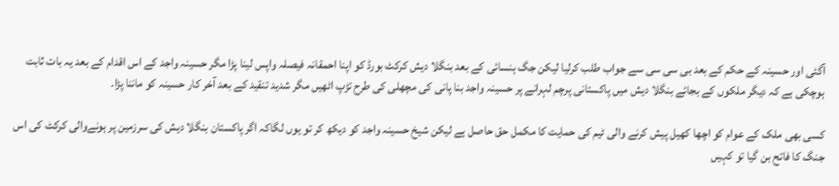آگئی اور حسینہ کے حکم کے بعد بی سی سی سے جواب طلب کرلیا لیکن جگ ہنسائی کے بعد بنگلا دیش کرکٹ بورڈ کو اپنا احمقانہ فیصلہ واپس لینا پڑا مگر حسینہ واجد کے اس اقدام کے بعد یہ بات ثابت ہوچکی ہے کہ دیگر ملکوں کے بجائے بنگلا دیش میں پاکستانی پرچم لہرانے پر حسینہ واجد بنا پانی کی مچھلی کی طرح تڑپ اٹھیں مگر شدید تنقید کے بعد آخر کار حسینہ کو ماننا پڑا۔

کسی بھی ملک کے عوام کو اچھا کھیل پیش کرنے والی ٹیم کی حمایت کا مکمل حق حاصل ہے لیکن شیخ حسینہ واجد کو دیکھ کر تو یوں لگاکہ اگر پاکستان بنگلا دیش کی سرزمین پر ہونےوالی کرکٹ کی اس جنگ کا فاتح بن گیا تو کہیں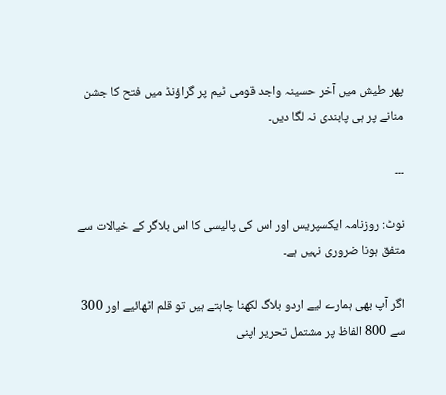پھر طیش میں آخر حسینہ واجد قومی ٹیم پر گراؤنڈ میں فتح کا جشن منانے پر ہی پابندی نہ لگا دیں۔

۔۔۔

نوٹ: روزنامہ ایکسپریس اور اس کی پالیسی کا اس بلاگر کے خیالات سے متفق ہونا ضروری نہیں ہے۔

اگر آپ بھی ہمارے لیے اردو بلاگ لکھنا چاہتے ہیں تو قلم اٹھائیے اور 300 سے 800 الفاظ پر مشتمل تحریر اپنی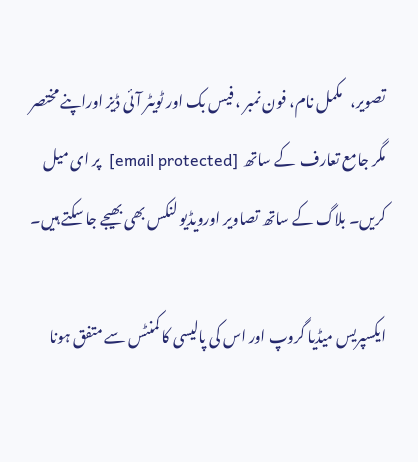تصویر،   مکمل نام، فون نمبر ، فیس بک اور ٹویٹر آئی ڈیز اوراپنے مختصر مگر جامع تعارف  کے ساتھ  [email protected]  پر ای میل کریں۔ بلاگ کے ساتھ تصاویر اورویڈیو لنکس بھی بھیجے جا سکتے ہیں۔

ایکسپریس میڈیا گروپ اور اس کی پالیسی کا کمنٹس سے متفق ہونا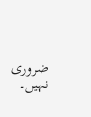ضروری نہیں۔